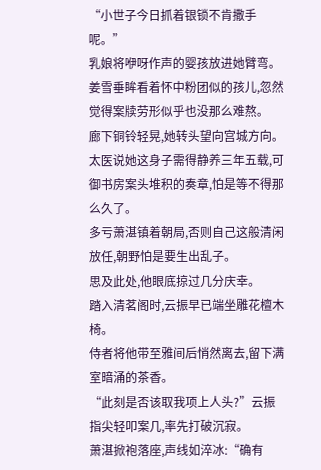“小世子今日抓着银锁不肯撒手呢。”
乳娘将咿呀作声的婴孩放进她臂弯。
姜雪垂眸看着怀中粉团似的孩儿,忽然觉得案牍劳形似乎也没那么难熬。
廊下铜铃轻晃,她转头望向宫城方向。
太医说她这身子需得静养三年五载,可御书房案头堆积的奏章,怕是等不得那么久了。
多亏萧湛镇着朝局,否则自己这般清闲放任,朝野怕是要生出乱子。
思及此处,他眼底掠过几分庆幸。
踏入清茗阁时,云振早已端坐雕花檀木椅。
侍者将他带至雅间后悄然离去,留下满室暗涌的茶香。
“此刻是否该取我项上人头?”云振指尖轻叩案几,率先打破沉寂。
萧湛掀袍落座,声线如淬冰:“确有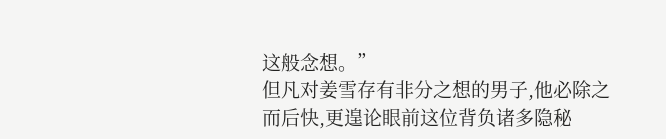这般念想。”
但凡对姜雪存有非分之想的男子,他必除之而后快,更遑论眼前这位背负诸多隐秘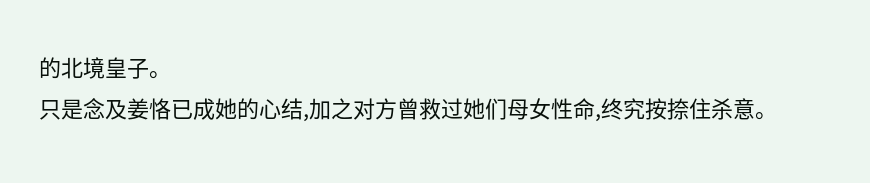的北境皇子。
只是念及姜恪已成她的心结,加之对方曾救过她们母女性命,终究按捺住杀意。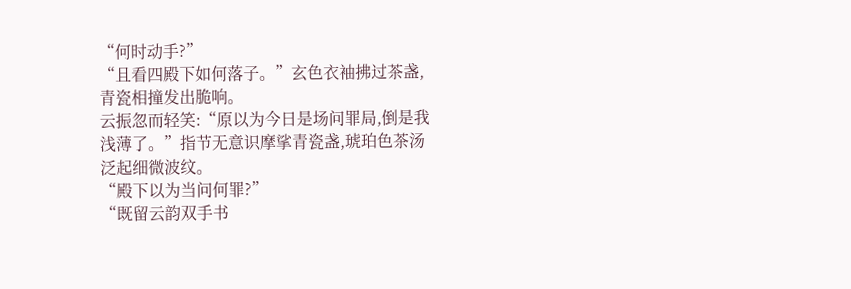“何时动手?”
“且看四殿下如何落子。”玄色衣袖拂过茶盏,青瓷相撞发出脆响。
云振忽而轻笑:“原以为今日是场问罪局,倒是我浅薄了。”指节无意识摩挲青瓷盏,琥珀色茶汤泛起细微波纹。
“殿下以为当问何罪?”
“既留云韵双手书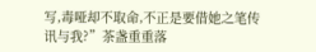写,毒哑却不取命,不正是要借她之笔传讯与我?”茶盏重重落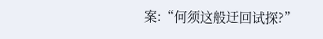案:“何须这般迂回试探?”